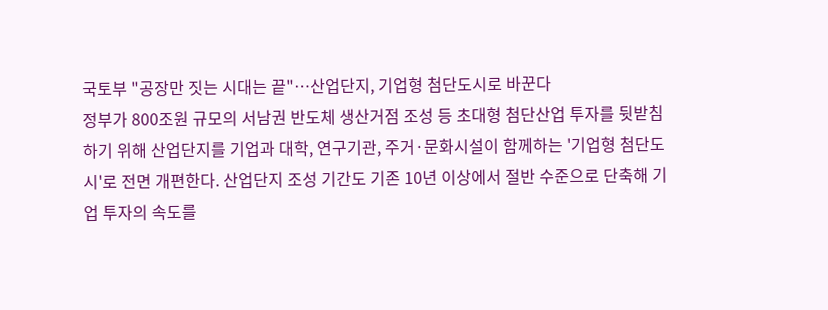국토부 "공장만 짓는 시대는 끝"…산업단지, 기업형 첨단도시로 바꾼다
정부가 800조원 규모의 서남권 반도체 생산거점 조성 등 초대형 첨단산업 투자를 뒷받침하기 위해 산업단지를 기업과 대학, 연구기관, 주거·문화시설이 함께하는 '기업형 첨단도시'로 전면 개편한다. 산업단지 조성 기간도 기존 10년 이상에서 절반 수준으로 단축해 기업 투자의 속도를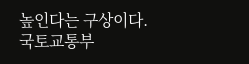높인다는 구상이다.국토교통부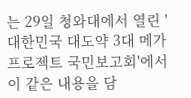는 29일 청와대에서 열린 '대한민국 대도약 3대 메가프로젝트 국민보고회'에서 이 같은 내용을 담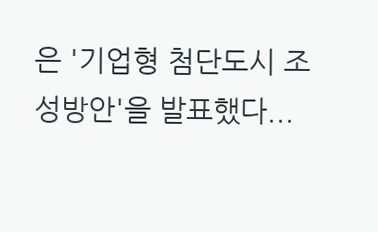은 '기업형 첨단도시 조성방안'을 발표했다...